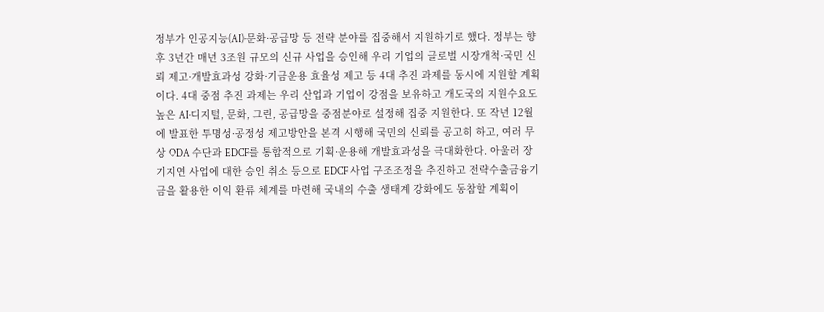정부가 인공지능(AI)·문화·공급망 등 전략 분야를 집중해서 지원하기로 했다. 정부는 향후 3년간 매년 3조원 규모의 신규 사업을 승인해 우리 기업의 글로벌 시장개척·국민 신뢰 제고·개발효과성 강화·기금운용 효율성 제고 등 4대 추진 과제를 동시에 지원할 계획이다. 4대 중점 추진 과제는 우리 산업과 기업이 강점을 보유하고 개도국의 지원수요도 높은 AI·디지털, 문화, 그린, 공급망을 중점분야로 설정해 집중 지원한다. 또 작년 12월에 발표한 투명성·공정성 제고방안을 본격 시행해 국민의 신뢰를 공고히 하고, 여러 무상 ODA 수단과 EDCF를 통합적으로 기획·운용해 개발효과성을 극대화한다. 아울러 장기지연 사업에 대한 승인 취소 등으로 EDCF 사업 구조조정을 추진하고 전략수출금융기금을 활용한 이익 환류 체계를 마련해 국내의 수출 생태계 강화에도 동참할 계획이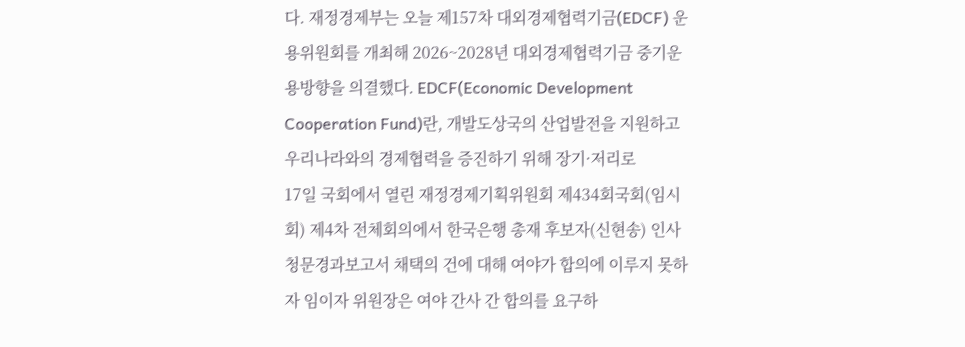다. 재정경제부는 오늘 제157차 대외경제협력기금(EDCF) 운용위원회를 개최해 2026~2028년 대외경제협력기금 중기운용방향을 의결했다. EDCF(Economic Development Cooperation Fund)란, 개발도상국의 산업발전을 지원하고 우리나라와의 경제협력을 증진하기 위해 장기·저리로
17일 국회에서 열린 재정경제기획위원회 제434회국회(임시회) 제4차 전체회의에서 한국은행 총재 후보자(신현송) 인사청문경과보고서 채택의 건에 대해 여야가 합의에 이루지 못하자 임이자 위원장은 여야 간사 간 합의를 요구하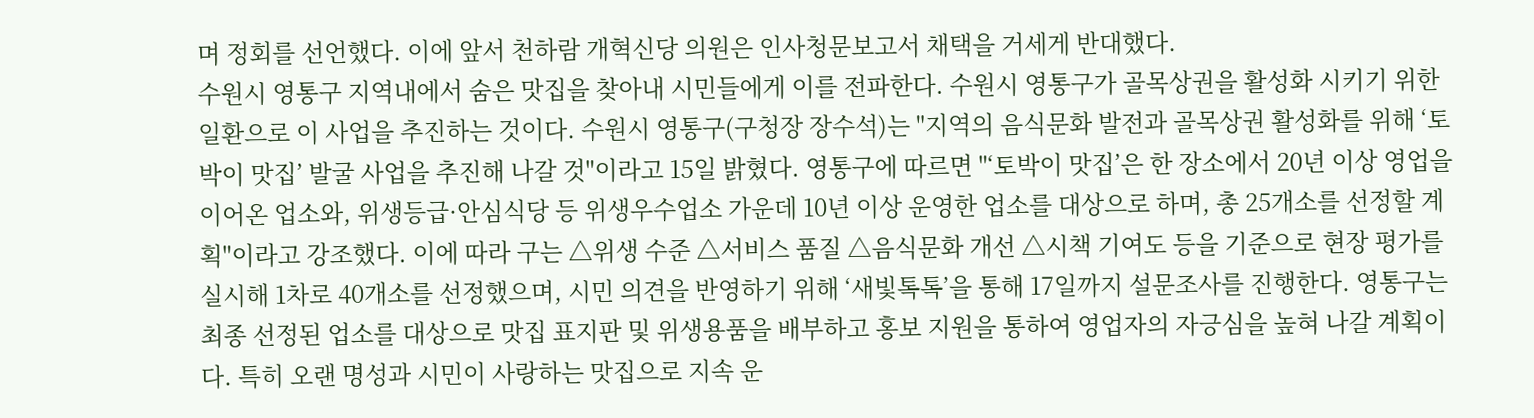며 정회를 선언했다. 이에 앞서 천하람 개혁신당 의원은 인사청문보고서 채택을 거세게 반대했다.
수원시 영통구 지역내에서 숨은 맛집을 찾아내 시민들에게 이를 전파한다. 수원시 영통구가 골목상권을 활성화 시키기 위한 일환으로 이 사업을 추진하는 것이다. 수원시 영통구(구청장 장수석)는 "지역의 음식문화 발전과 골목상권 활성화를 위해 ‘토박이 맛집’ 발굴 사업을 추진해 나갈 것"이라고 15일 밝혔다. 영통구에 따르면 "‘토박이 맛집’은 한 장소에서 20년 이상 영업을 이어온 업소와, 위생등급·안심식당 등 위생우수업소 가운데 10년 이상 운영한 업소를 대상으로 하며, 총 25개소를 선정할 계획"이라고 강조했다. 이에 따라 구는 △위생 수준 △서비스 품질 △음식문화 개선 △시책 기여도 등을 기준으로 현장 평가를 실시해 1차로 40개소를 선정했으며, 시민 의견을 반영하기 위해 ‘새빛톡톡’을 통해 17일까지 설문조사를 진행한다. 영통구는 최종 선정된 업소를 대상으로 맛집 표지판 및 위생용품을 배부하고 홍보 지원을 통하여 영업자의 자긍심을 높혀 나갈 계획이다. 특히 오랜 명성과 시민이 사랑하는 맛집으로 지속 운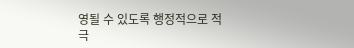영될 수 있도록 행정적으로 적극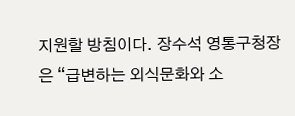지원할 방침이다. 장수석 영통구청장은 “급변하는 외식문화와 소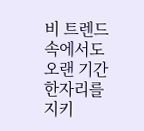비 트렌드 속에서도 오랜 기간 한자리를 지키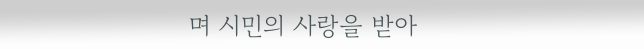며 시민의 사랑을 받아